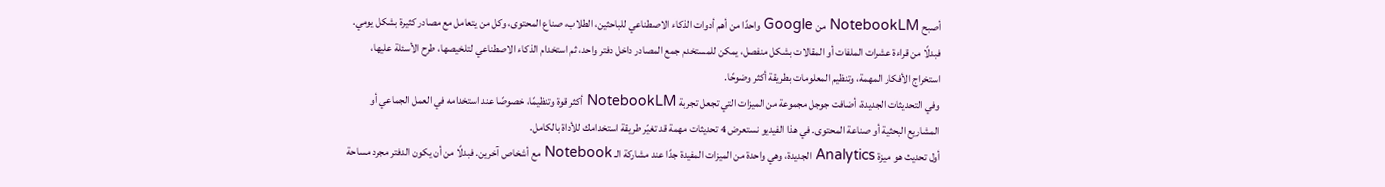أصبح NotebookLM من Google واحدًا من أهم أدوات الذكاء الاصطناعي للباحثين، الطلاب، صناع المحتوى، وكل من يتعامل مع مصادر كثيرة بشكل يومي. فبدلًا من قراءة عشرات الملفات أو المقالات بشكل منفصل، يمكن للمستخدم جمع المصادر داخل دفتر واحد، ثم استخدام الذكاء الاصطناعي لتلخيصها، طرح الأسئلة عليها، استخراج الأفكار المهمة، وتنظيم المعلومات بطريقة أكثر وضوحًا.
وفي التحديثات الجديدة، أضافت جوجل مجموعة من الميزات التي تجعل تجربة NotebookLM أكثر قوة وتنظيمًا، خصوصًا عند استخدامه في العمل الجماعي أو المشاريع البحثية أو صناعة المحتوى. في هذا الفيديو نستعرض 4 تحديثات مهمة قد تغيّر طريقة استخدامك للأداة بالكامل.
أول تحديث هو ميزة Analytics الجديدة، وهي واحدة من الميزات المفيدة جدًا عند مشاركة الـ Notebook مع أشخاص آخرين. فبدلًا من أن يكون الدفتر مجرد مساحة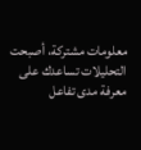معلومات مشتركة، أصبحت التحليلات تساعدك على معرفة مدى تفاعل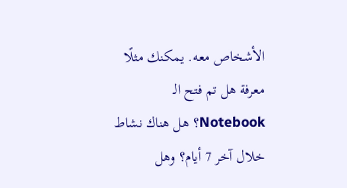الأشخاص معه. يمكنك مثلًا معرفة هل تم فتح الـ Notebook؟ هل هناك نشاط خلال آخر 7 أيام؟ وهل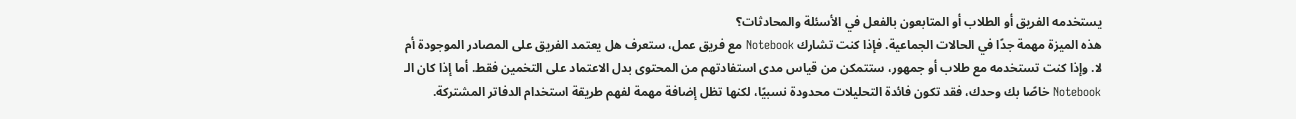يستخدمه الفريق أو الطلاب أو المتابعون بالفعل في الأسئلة والمحادثات؟
هذه الميزة مهمة جدًا في الحالات الجماعية. فإذا كنت تشارك Notebook مع فريق عمل، ستعرف هل يعتمد الفريق على المصادر الموجودة أم لا. وإذا كنت تستخدمه مع طلاب أو جمهور، ستتمكن من قياس مدى استفادتهم من المحتوى بدل الاعتماد على التخمين فقط. أما إذا كان الـ Notebook خاصًا بك وحدك، فقد تكون فائدة التحليلات محدودة نسبيًا، لكنها تظل إضافة مهمة لفهم طريقة استخدام الدفاتر المشتركة.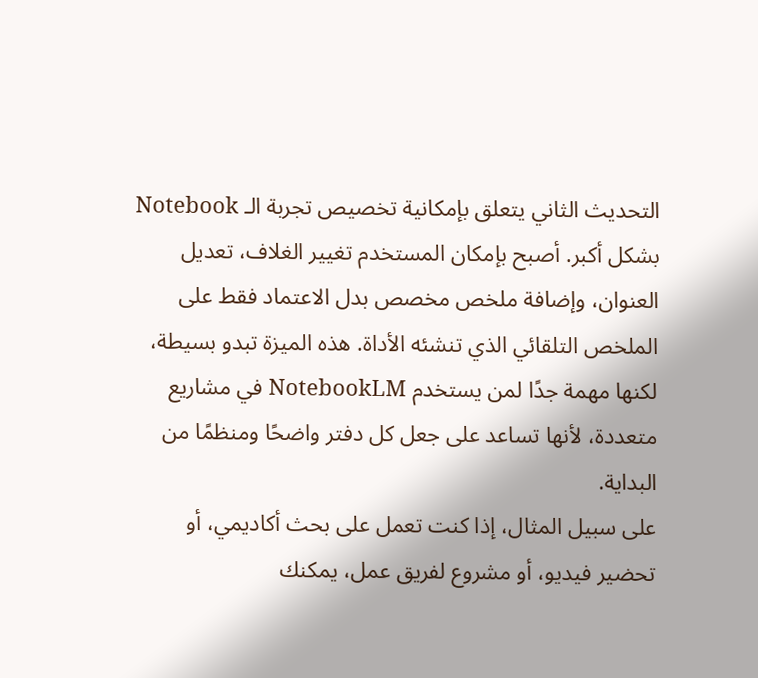التحديث الثاني يتعلق بإمكانية تخصيص تجربة الـ Notebook بشكل أكبر. أصبح بإمكان المستخدم تغيير الغلاف، تعديل العنوان، وإضافة ملخص مخصص بدل الاعتماد فقط على الملخص التلقائي الذي تنشئه الأداة. هذه الميزة تبدو بسيطة، لكنها مهمة جدًا لمن يستخدم NotebookLM في مشاريع متعددة، لأنها تساعد على جعل كل دفتر واضحًا ومنظمًا من البداية.
على سبيل المثال، إذا كنت تعمل على بحث أكاديمي، أو تحضير فيديو، أو مشروع لفريق عمل، يمكنك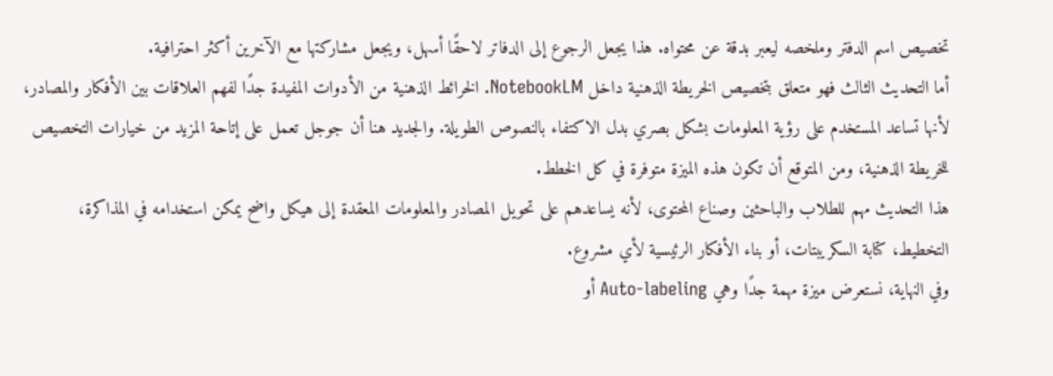تخصيص اسم الدفتر وملخصه ليعبر بدقة عن محتواه. هذا يجعل الرجوع إلى الدفاتر لاحقًا أسهل، ويجعل مشاركتها مع الآخرين أكثر احترافية.
أما التحديث الثالث فهو متعلق بتخصيص الخريطة الذهنية داخل NotebookLM. الخرائط الذهنية من الأدوات المفيدة جدًا لفهم العلاقات بين الأفكار والمصادر، لأنها تساعد المستخدم على رؤية المعلومات بشكل بصري بدل الاكتفاء بالنصوص الطويلة. والجديد هنا أن جوجل تعمل على إتاحة المزيد من خيارات التخصيص للخريطة الذهنية، ومن المتوقع أن تكون هذه الميزة متوفرة في كل الخطط.
هذا التحديث مهم للطلاب والباحثين وصناع المحتوى، لأنه يساعدهم على تحويل المصادر والمعلومات المعقدة إلى هيكل واضح يمكن استخدامه في المذاكرة، التخطيط، كتابة السكريبتات، أو بناء الأفكار الرئيسية لأي مشروع.
وفي النهاية، نستعرض ميزة مهمة جدًا وهي Auto-labeling أو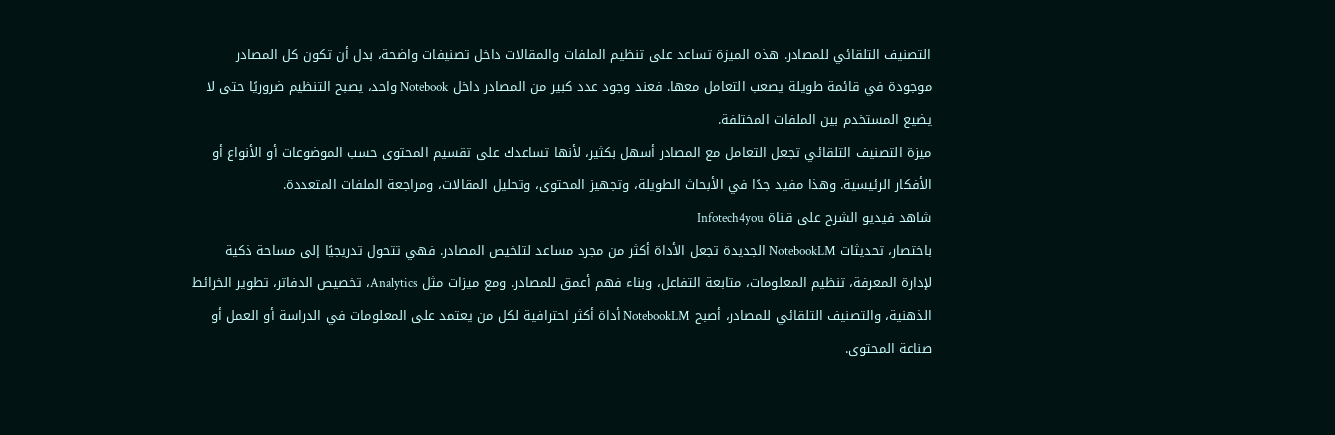التصنيف التلقائي للمصادر. هذه الميزة تساعد على تنظيم الملفات والمقالات داخل تصنيفات واضحة، بدل أن تكون كل المصادر موجودة في قائمة طويلة يصعب التعامل معها. فعند وجود عدد كبير من المصادر داخل Notebook واحد، يصبح التنظيم ضروريًا حتى لا يضيع المستخدم بين الملفات المختلفة.
ميزة التصنيف التلقائي تجعل التعامل مع المصادر أسهل بكثير، لأنها تساعدك على تقسيم المحتوى حسب الموضوعات أو الأنواع أو الأفكار الرئيسية. وهذا مفيد جدًا في الأبحاث الطويلة، وتجهيز المحتوى، وتحليل المقالات، ومراجعة الملفات المتعددة.
شاهد فيديو الشرح على قناة Infotech4you
باختصار، تحديثات NotebookLM الجديدة تجعل الأداة أكثر من مجرد مساعد لتلخيص المصادر. فهي تتحول تدريجيًا إلى مساحة ذكية لإدارة المعرفة، تنظيم المعلومات، متابعة التفاعل، وبناء فهم أعمق للمصادر. ومع ميزات مثل Analytics، تخصيص الدفاتر، تطوير الخرائط الذهنية، والتصنيف التلقائي للمصادر، أصبح NotebookLM أداة أكثر احترافية لكل من يعتمد على المعلومات في الدراسة أو العمل أو صناعة المحتوى.